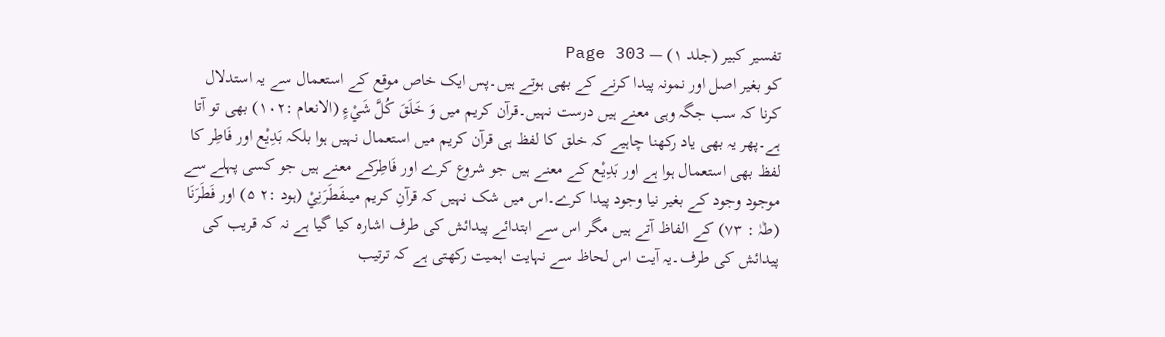تفسیر کبیر (جلد ۱) — Page 303
کو بغیر اصل اور نمونہ پیدا کرنے کے بھی ہوتے ہیں۔پس ایک خاص موقع کے استعمال سے یہ استدلال کرنا کہ سب جگہ وہی معنے ہیں درست نہیں۔قرآن کریم میں وَ خَلَقَ كُلَّ شَيْءٍ (الانعام :۱۰۲) بھی تو آتا ہے۔پھر یہ بھی یاد رکھنا چاہیے کہ خلق کا لفظ ہی قرآن کریم میں استعمال نہیں ہوا بلکہ بَدِیْع اور فَاطِر کا لفظ بھی استعمال ہوا ہے اور بَدِیْع کے معنے ہیں جو شروع کرے اور فَاطِرکے معنے ہیں جو کسی پہلے سے موجود وجود کے بغیر نیا وجود پیدا کرے۔اس میں شک نہیں کہ قرآنِ کریم میںفَطَرَنِيْ (ہود :۲ ۵) اور فَطَرَنَا (طٰہٰ : ۷۳) کے الفاظ آتے ہیں مگر اس سے ابتدائے پیدائش کی طرف اشارہ کیا گیا ہے نہ کہ قریب کی پیدائش کی طرف۔یہ آیت اس لحاظ سے نہایت اہمیت رکھتی ہے کہ ترتیب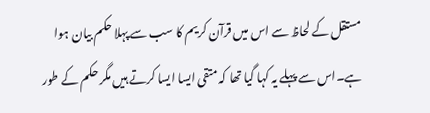مستقل کے لحاظ سے اس میں قرآن کریم کا سب سے پہلا حکم بیان ہوا ہے۔اس سے پہلے یہ کہا گیا تھا کہ متقی ایسا ایسا کرتے ہیں مگر حکم کے طور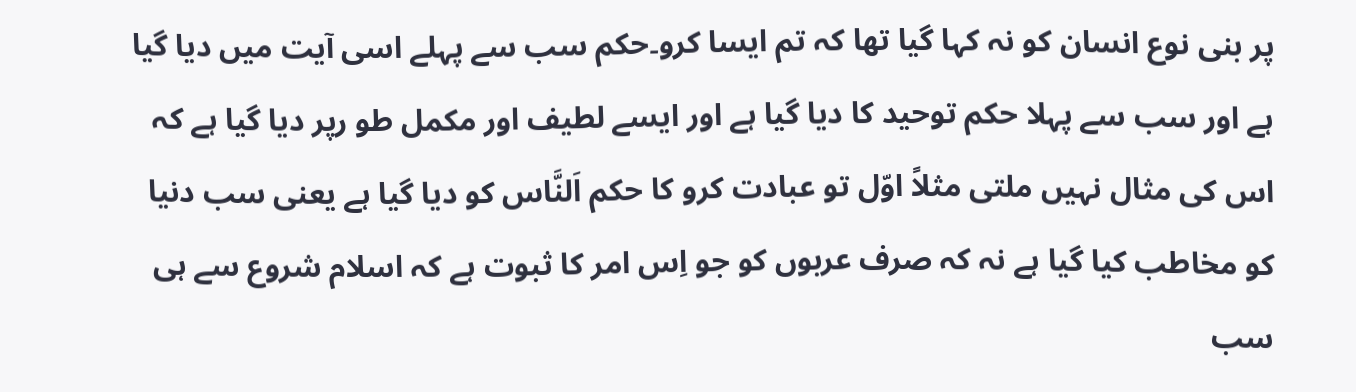پر بنی نوع انسان کو نہ کہا گیا تھا کہ تم ایسا کرو۔حکم سب سے پہلے اسی آیت میں دیا گیا ہے اور سب سے پہلا حکم توحید کا دیا گیا ہے اور ایسے لطیف اور مکمل طو رپر دیا گیا ہے کہ اس کی مثال نہیں ملتی مثلاً اوّل تو عبادت کرو کا حکم اَلنَّاس کو دیا گیا ہے یعنی سب دنیا کو مخاطب کیا گیا ہے نہ کہ صرف عربوں کو جو اِس امر کا ثبوت ہے کہ اسلام شروع سے ہی سب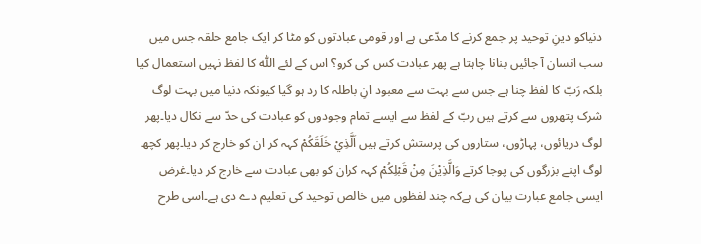دنیاکو دینِ توحید پر جمع کرنے کا مدّعی ہے اور قومی عبادتوں کو مٹا کر ایک جامع حلقہ جس میں سب انسان آ جائیں بنانا چاہتا ہے پھر عبادت کس کی کرو؟ اس کے لئے اللّٰہ کا لفظ نہیں استعمال کیا بلکہ رَبّ کا لفظ چنا ہے جس سے بہت سے معبود انِ باطلہ کا رد ہو گیا کیونکہ دنیا میں بہت لوگ شرک پتھروں سے کرتے ہیں ربّ کے لفظ سے ایسے تمام وجودوں کو عبادت کی حدّ سے نکال دیا۔پھر لوگ دریائوں، پہاڑوں، ستاروں کی پرستش کرتے ہیں اَلَّذِيْ خَلَقَكُمْ کہہ کر ان کو خارج کر دیا۔پھر کچھ لوگ اپنے بزرگوں کی پوجا کرتے وَالَّذِیْنَ مِنْ قَبْلِکُمْ کہہ کران کو بھی عبادت سے خارج کر دیا۔غرض ایسی جامع عبارت بیان کی ہےکہ چند لفظوں میں خالص توحید کی تعلیم دے دی ہے۔اسی طرح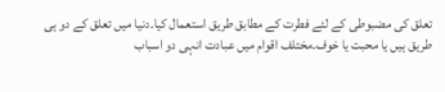تعلق کی مضبوطی کے لئے فطرت کے مطابق طریق استعمال کیا۔دنیا میں تعلق کے دو ہی طریق ہیں یا محبت یا خوف۔مختلف اقوام میں عبادت انہی دو اسباب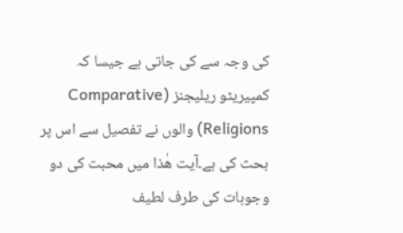کی وجہ سے کی جاتی ہے جیسا کہ کمپیریٹو ریلیجنز (Comparative Religions) والوں نے تفصیل سے اس پر بحث کی ہے۔آیت ھٰذا میں محبت کی دو وجوہات کی طرف لطیف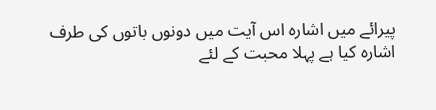پیرائے میں اشارہ اس آیت میں دونوں باتوں کی طرف اشارہ کیا ہے پہلا محبت کے لئے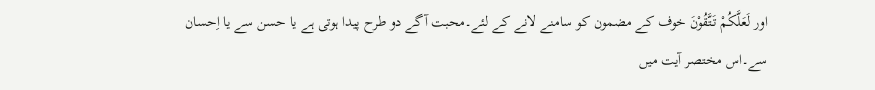اور لَعَلَّکُمْ تَتَّقُوْنَ خوف کے مضمون کو سامنے لانے کے لئے۔محبت آگے دو طرح پیدا ہوتی ہے یا حسن سے یا اِحسان سے۔اس مختصر آیت میں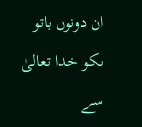ان دونوں باتو ںکو خدا تعالیٰ سے